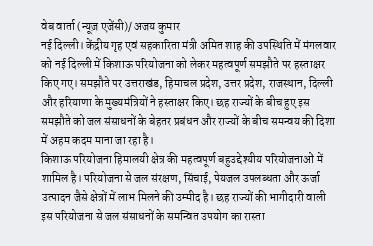वेब वार्ता (न्यूज़ एजेंसी)/ अजय कुमार
नई दिल्ली। केंद्रीय गृह एवं सहकारिता मंत्री अमित शाह की उपस्थिति में मंगलवार को नई दिल्ली में किशाऊ परियोजना को लेकर महत्वपूर्ण समझौते पर हस्ताक्षर किए गए। समझौते पर उत्तराखंड, हिमाचल प्रदेश, उत्तर प्रदेश, राजस्थान, दिल्ली और हरियाणा के मुख्यमंत्रियों ने हस्ताक्षर किए। छह राज्यों के बीच हुए इस समझौते को जल संसाधनों के बेहतर प्रबंधन और राज्यों के बीच समन्वय की दिशा में अहम कदम माना जा रहा है।
किशाऊ परियोजना हिमालयी क्षेत्र की महत्वपूर्ण बहुउद्देश्यीय परियोजनाओं में शामिल है। परियोजना से जल संरक्षण, सिंचाई, पेयजल उपलब्धता और ऊर्जा उत्पादन जैसे क्षेत्रों में लाभ मिलने की उम्मीद है। छह राज्यों की भागीदारी वाली इस परियोजना से जल संसाधनों के समन्वित उपयोग का रास्ता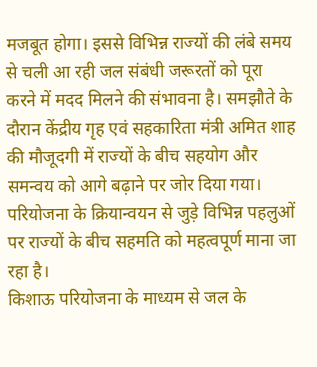मजबूत होगा। इससे विभिन्न राज्यों की लंबे समय से चली आ रही जल संबंधी जरूरतों को पूरा करने में मदद मिलने की संभावना है। समझौते के दौरान केंद्रीय गृह एवं सहकारिता मंत्री अमित शाह की मौजूदगी में राज्यों के बीच सहयोग और समन्वय को आगे बढ़ाने पर जोर दिया गया। परियोजना के क्रियान्वयन से जुड़े विभिन्न पहलुओं पर राज्यों के बीच सहमति को महत्वपूर्ण माना जा रहा है।
किशाऊ परियोजना के माध्यम से जल के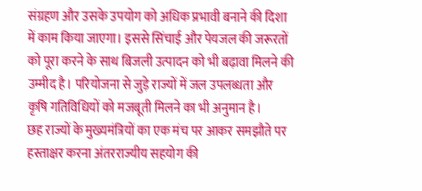संग्रहण और उसके उपयोग को अधिक प्रभावी बनाने की दिशा में काम किया जाएगा। इससे सिंचाई और पेयजल की जरूरतों को पूरा करने के साथ बिजली उत्पादन को भी बढ़ावा मिलने की उम्मीद है। परियोजना से जुड़े राज्यों में जल उपलब्धता और कृषि गतिविधियों को मजबूती मिलने का भी अनुमान है।
छह राज्यों के मुख्यमंत्रियों का एक मंच पर आकर समझौते पर हस्ताक्षर करना अंतरराज्यीय सहयोग की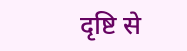दृष्टि से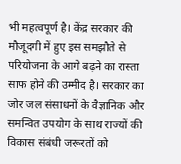भी महत्वपूर्ण है। केंद्र सरकार की मौजूदगी में हुए इस समझौते से परियोजना के आगे बढ़ने का रास्ता साफ होने की उम्मीद है। सरकार का जोर जल संसाधनों के वैज्ञानिक और समन्वित उपयोग के साथ राज्यों की विकास संबंधी जरूरतों को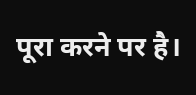पूरा करने पर है।